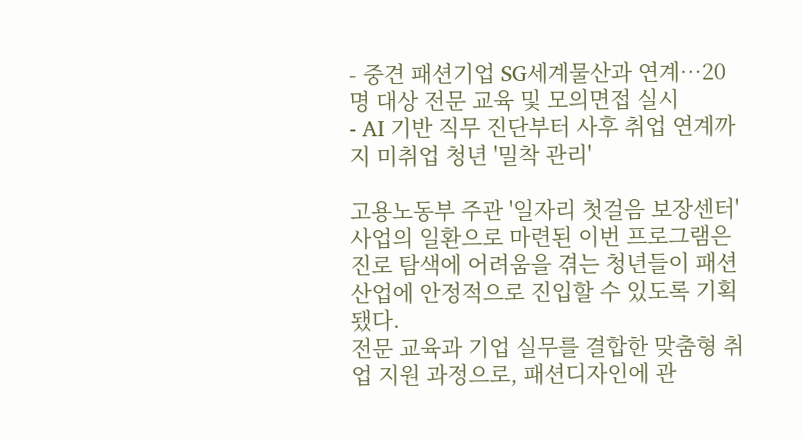- 중견 패션기업 SG세계물산과 연계…20명 대상 전문 교육 및 모의면접 실시
- AI 기반 직무 진단부터 사후 취업 연계까지 미취업 청년 '밀착 관리'

고용노동부 주관 '일자리 첫걸음 보장센터' 사업의 일환으로 마련된 이번 프로그램은 진로 탐색에 어려움을 겪는 청년들이 패션산업에 안정적으로 진입할 수 있도록 기획됐다.
전문 교육과 기업 실무를 결합한 맞춤형 취업 지원 과정으로, 패션디자인에 관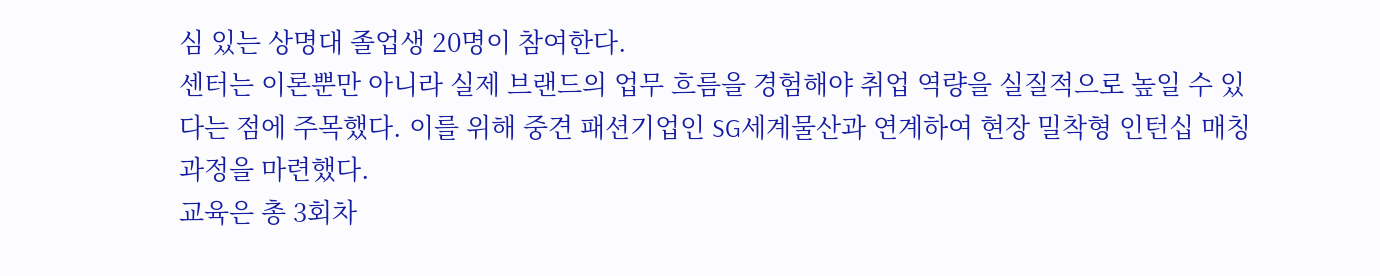심 있는 상명대 졸업생 20명이 참여한다.
센터는 이론뿐만 아니라 실제 브랜드의 업무 흐름을 경험해야 취업 역량을 실질적으로 높일 수 있다는 점에 주목했다. 이를 위해 중견 패션기업인 SG세계물산과 연계하여 현장 밀착형 인턴십 매칭 과정을 마련했다.
교육은 총 3회차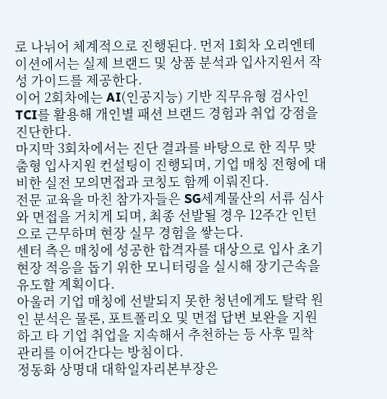로 나뉘어 체계적으로 진행된다. 먼저 1회차 오리엔테이션에서는 실제 브랜드 및 상품 분석과 입사지원서 작성 가이드를 제공한다.
이어 2회차에는 AI(인공지능) 기반 직무유형 검사인 TCI를 활용해 개인별 패션 브랜드 경험과 취업 강점을 진단한다.
마지막 3회차에서는 진단 결과를 바탕으로 한 직무 맞춤형 입사지원 컨설팅이 진행되며, 기업 매칭 전형에 대비한 실전 모의면접과 코칭도 함께 이뤄진다.
전문 교육을 마친 참가자들은 SG세계물산의 서류 심사와 면접을 거치게 되며, 최종 선발될 경우 12주간 인턴으로 근무하며 현장 실무 경험을 쌓는다.
센터 측은 매칭에 성공한 합격자를 대상으로 입사 초기 현장 적응을 돕기 위한 모니터링을 실시해 장기근속을 유도할 계획이다.
아울러 기업 매칭에 선발되지 못한 청년에게도 탈락 원인 분석은 물론, 포트폴리오 및 면접 답변 보완을 지원하고 타 기업 취업을 지속해서 추천하는 등 사후 밀착 관리를 이어간다는 방침이다.
정동화 상명대 대학일자리본부장은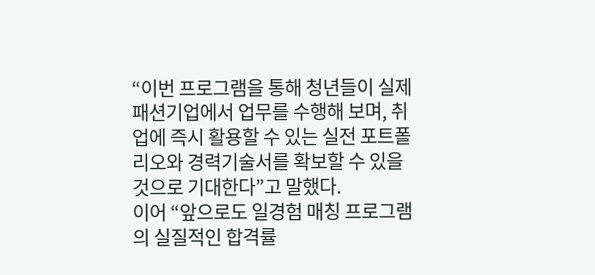“이번 프로그램을 통해 청년들이 실제 패션기업에서 업무를 수행해 보며, 취업에 즉시 활용할 수 있는 실전 포트폴리오와 경력기술서를 확보할 수 있을 것으로 기대한다”고 말했다.
이어 “앞으로도 일경험 매칭 프로그램의 실질적인 합격률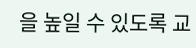을 높일 수 있도록 교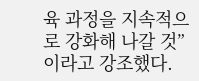육 과정을 지속적으로 강화해 나갈 것”이라고 강조했다.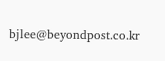bjlee@beyondpost.co.kr